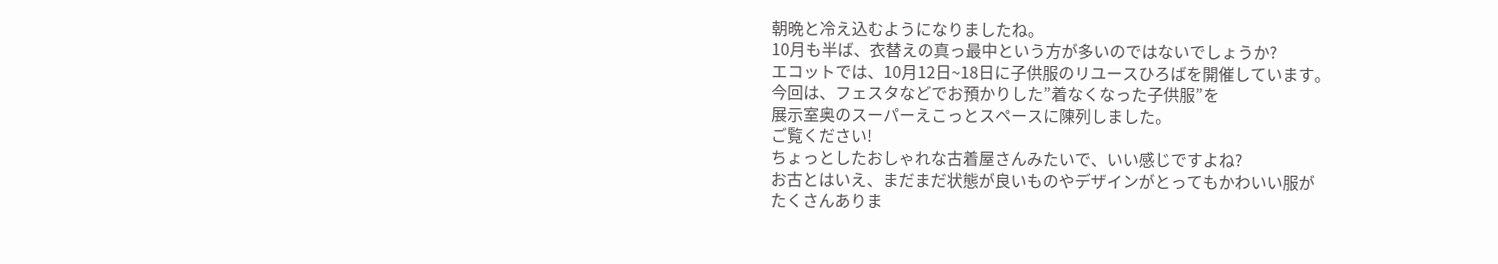朝晩と冷え込むようになりましたね。
10月も半ば、衣替えの真っ最中という方が多いのではないでしょうか?
エコットでは、10月12日~18日に子供服のリユースひろばを開催しています。
今回は、フェスタなどでお預かりした”着なくなった子供服”を
展示室奥のスーパーえこっとスペースに陳列しました。
ご覧ください!
ちょっとしたおしゃれな古着屋さんみたいで、いい感じですよね?
お古とはいえ、まだまだ状態が良いものやデザインがとってもかわいい服が
たくさんありま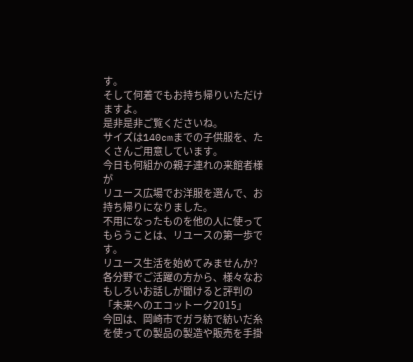す。
そして何着でもお持ち帰りいただけますよ。
是非是非ご覧くださいね。
サイズは140cmまでの子供服を、たくさんご用意しています。
今日も何組かの親子連れの来館者様が
リユース広場でお洋服を選んで、お持ち帰りになりました。
不用になったものを他の人に使ってもらうことは、リユースの第一歩です。
リユース生活を始めてみませんか?
各分野でご活躍の方から、様々なおもしろいお話しが聞けると評判の「未来へのエコットーク2015」
今回は、岡崎市でガラ紡で紡いだ糸を使っての製品の製造や販売を手掛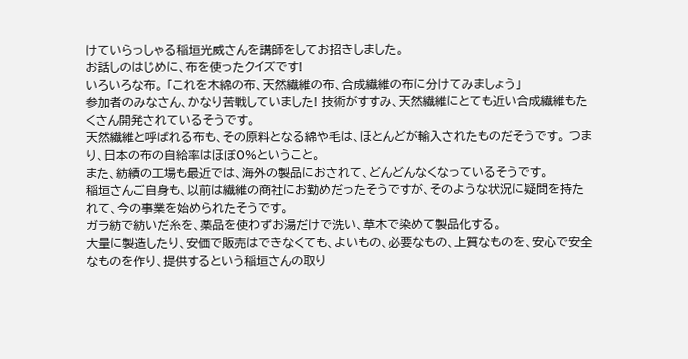けていらっしゃる稲垣光威さんを講師をしてお招きしました。
お話しのはじめに、布を使ったクイズです!
いろいろな布。 「これを木綿の布、天然繊維の布、合成繊維の布に分けてみましょう」
参加者のみなさん、かなり苦戦していました! 技術がすすみ、天然繊維にとても近い合成繊維もたくさん開発されているそうです。
天然繊維と呼ばれる布も、その原料となる綿や毛は、ほとんどが輸入されたものだそうです。 つまり、日本の布の自給率はほぼ0%ということ。
また、紡績の工場も最近では、海外の製品におされて、どんどんなくなっているそうです。
稲垣さんご自身も、以前は繊維の商社にお勤めだったそうですが、そのような状況に疑問を持たれて、今の事業を始められたそうです。
ガラ紡で紡いだ糸を、薬品を使わずお湯だけで洗い、草木で染めて製品化する。
大量に製造したり、安価で販売はできなくても、よいもの、必要なもの、上質なものを、安心で安全なものを作り、提供するという稲垣さんの取り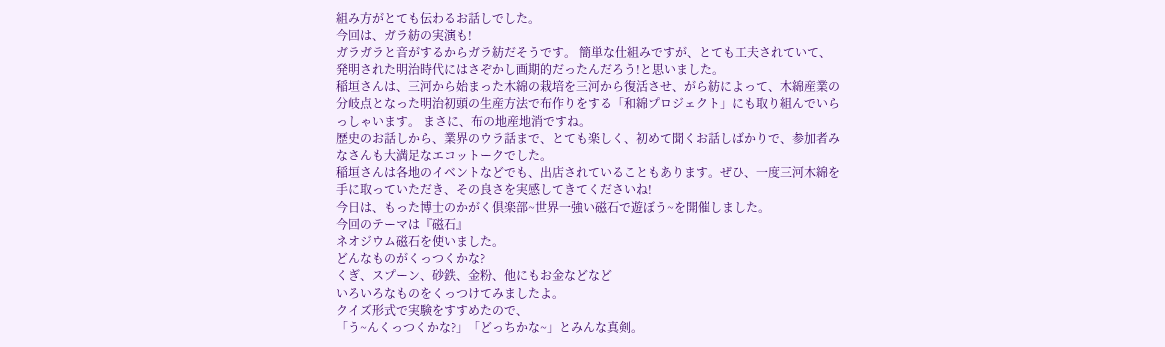組み方がとても伝わるお話しでした。
今回は、ガラ紡の実演も!
ガラガラと音がするからガラ紡だそうです。 簡単な仕組みですが、とても工夫されていて、発明された明治時代にはさぞかし画期的だったんだろう!と思いました。
稲垣さんは、三河から始まった木綿の栽培を三河から復活させ、がら紡によって、木綿産業の分岐点となった明治初頭の生産方法で布作りをする「和綿プロジェクト」にも取り組んでいらっしゃいます。 まさに、布の地産地消ですね。
歴史のお話しから、業界のウラ話まで、とても楽しく、初めて聞くお話しばかりで、参加者みなさんも大満足なエコットークでした。
稲垣さんは各地のイベントなどでも、出店されていることもあります。ぜひ、一度三河木綿を手に取っていただき、その良さを実感してきてくださいね!
今日は、もった博士のかがく倶楽部~世界一強い磁石で遊ぼう~を開催しました。
今回のテーマは『磁石』
ネオジウム磁石を使いました。
どんなものがくっつくかな?
くぎ、スプーン、砂鉄、金粉、他にもお金などなど
いろいろなものをくっつけてみましたよ。
クイズ形式で実験をすすめたので、
「う~んくっつくかな?」「どっちかな~」とみんな真剣。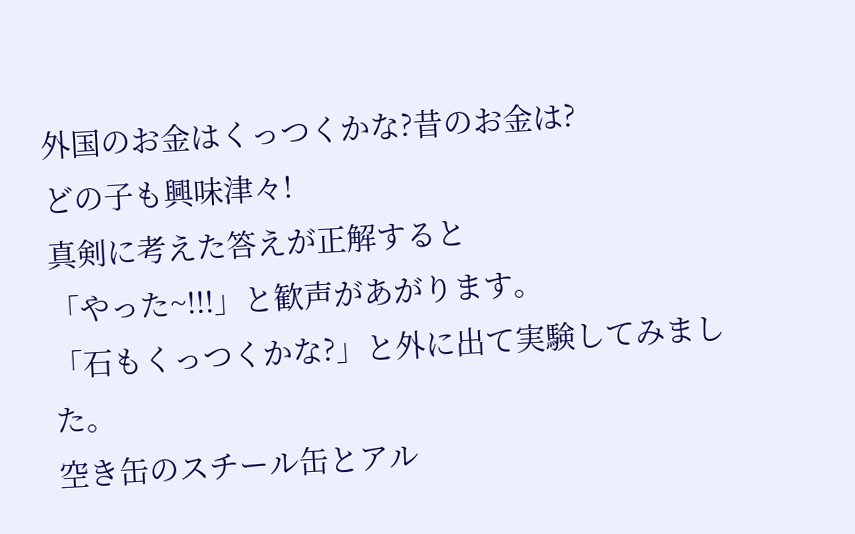外国のお金はくっつくかな?昔のお金は?
どの子も興味津々!
真剣に考えた答えが正解すると
「やった~!!!」と歓声があがります。
「石もくっつくかな?」と外に出て実験してみました。
空き缶のスチール缶とアル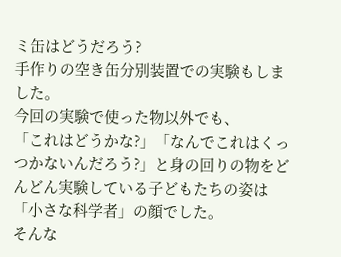ミ缶はどうだろう?
手作りの空き缶分別装置での実験もしました。
今回の実験で使った物以外でも、
「これはどうかな?」「なんでこれはくっつかないんだろう?」と身の回りの物をどんどん実験している子どもたちの姿は「小さな科学者」の顔でした。
そんな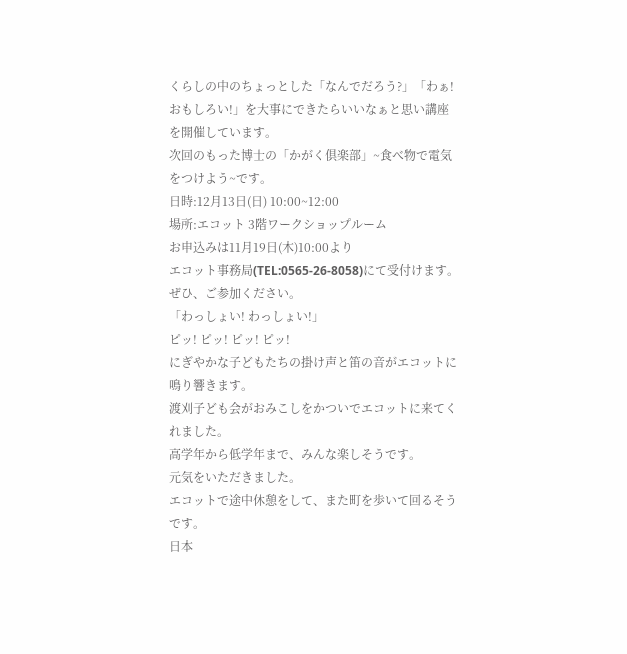くらしの中のちょっとした「なんでだろう?」「わぁ!おもしろい!」を大事にできたらいいなぁと思い講座を開催しています。
次回のもった博士の「かがく倶楽部」~食べ物で電気をつけよう~です。
日時:12月13日(日) 10:00~12:00
場所:エコット 3階ワークショップルーム
お申込みは11月19日(木)10:00より
エコット事務局(TEL:0565-26-8058)にて受付けます。
ぜひ、ご参加ください。
「わっしょい! わっしょい!」
ピッ! ピッ! ピッ! ピッ!
にぎやかな子どもたちの掛け声と笛の音がエコットに鳴り響きます。
渡刈子ども会がおみこしをかついでエコットに来てくれました。
高学年から低学年まで、みんな楽しそうです。
元気をいただきました。
エコットで途中休憩をして、また町を歩いて回るそうです。
日本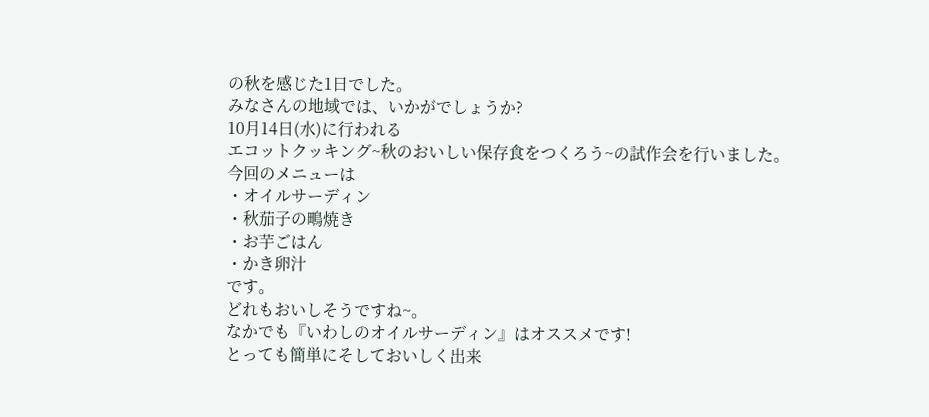の秋を感じた1日でした。
みなさんの地域では、いかがでしょうか?
10月14日(水)に行われる
エコットクッキング~秋のおいしい保存食をつくろう~の試作会を行いました。
今回のメニューは
・オイルサーディン
・秋茄子の鴫焼き
・お芋ごはん
・かき卵汁
です。
どれもおいしそうですね~。
なかでも『いわしのオイルサーディン』はオススメです!
とっても簡単にそしておいしく出来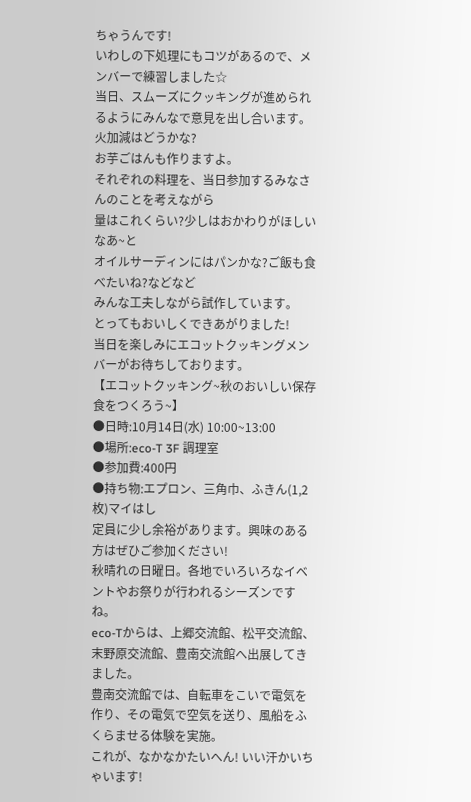ちゃうんです!
いわしの下処理にもコツがあるので、メンバーで練習しました☆
当日、スムーズにクッキングが進められるようにみんなで意見を出し合います。
火加減はどうかな?
お芋ごはんも作りますよ。
それぞれの料理を、当日参加するみなさんのことを考えながら
量はこれくらい?少しはおかわりがほしいなあ~と
オイルサーディンにはパンかな?ご飯も食べたいね?などなど
みんな工夫しながら試作しています。
とってもおいしくできあがりました!
当日を楽しみにエコットクッキングメンバーがお待ちしております。
【エコットクッキング~秋のおいしい保存食をつくろう~】
●日時:10月14日(水) 10:00~13:00
●場所:eco-T 3F 調理室
●参加費:400円
●持ち物:エプロン、三角巾、ふきん(1,2枚)マイはし
定員に少し余裕があります。興味のある方はぜひご参加ください!
秋晴れの日曜日。各地でいろいろなイベントやお祭りが行われるシーズンですね。
eco-Tからは、上郷交流館、松平交流館、末野原交流館、豊南交流館へ出展してきました。
豊南交流館では、自転車をこいで電気を作り、その電気で空気を送り、風船をふくらませる体験を実施。
これが、なかなかたいへん! いい汗かいちゃいます!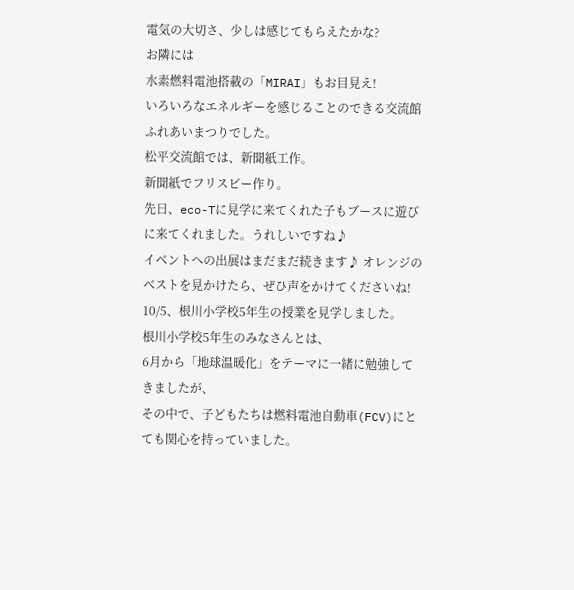電気の大切さ、少しは感じてもらえたかな?
お隣には
水素燃料電池搭載の「MIRAI」もお目見え!
いろいろなエネルギーを感じることのできる交流館ふれあいまつりでした。
松平交流館では、新聞紙工作。
新聞紙でフリスビー作り。
先日、eco-Tに見学に来てくれた子もブースに遊びに来てくれました。うれしいですね♪
イベントへの出展はまだまだ続きます♪ オレンジのベストを見かけたら、ぜひ声をかけてくださいね!
10/5、根川小学校5年生の授業を見学しました。
根川小学校5年生のみなさんとは、
6月から「地球温暖化」をテーマに一緒に勉強してきましたが、
その中で、子どもたちは燃料電池自動車(FCV)にとても関心を持っていました。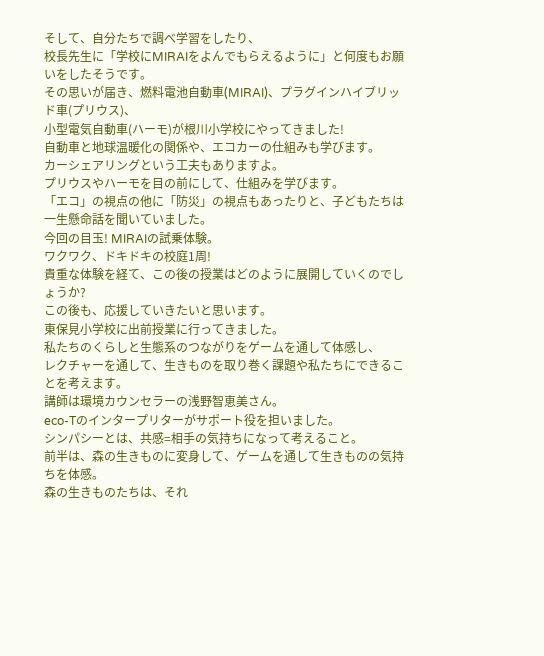そして、自分たちで調べ学習をしたり、
校長先生に「学校にMIRAIをよんでもらえるように」と何度もお願いをしたそうです。
その思いが届き、燃料電池自動車(MIRAI)、プラグインハイブリッド車(プリウス)、
小型電気自動車(ハーモ)が根川小学校にやってきました!
自動車と地球温暖化の関係や、エコカーの仕組みも学びます。
カーシェアリングという工夫もありますよ。
プリウスやハーモを目の前にして、仕組みを学びます。
「エコ」の視点の他に「防災」の視点もあったりと、子どもたちは一生懸命話を聞いていました。
今回の目玉! MIRAIの試乗体験。
ワクワク、ドキドキの校庭1周!
貴重な体験を経て、この後の授業はどのように展開していくのでしょうか?
この後も、応援していきたいと思います。
東保見小学校に出前授業に行ってきました。
私たちのくらしと生態系のつながりをゲームを通して体感し、
レクチャーを通して、生きものを取り巻く課題や私たちにできることを考えます。
講師は環境カウンセラーの浅野智恵美さん。
eco-Tのインタープリターがサポート役を担いました。
シンパシーとは、共感=相手の気持ちになって考えること。
前半は、森の生きものに変身して、ゲームを通して生きものの気持ちを体感。
森の生きものたちは、それ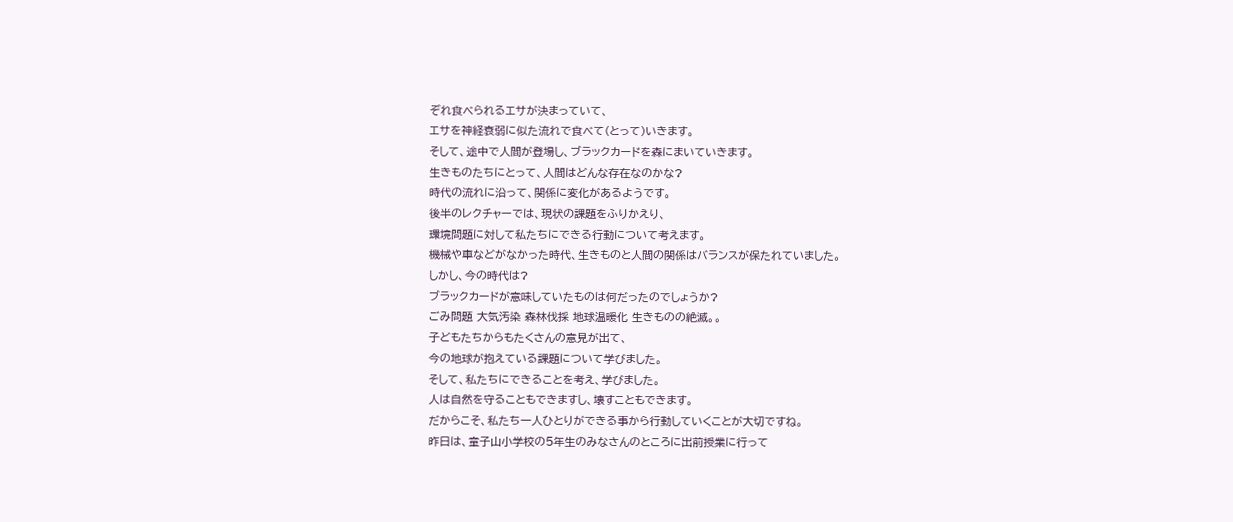ぞれ食べられるエサが決まっていて、
エサを神経衰弱に似た流れで食べて(とって)いきます。
そして、途中で人間が登場し、ブラックカードを森にまいていきます。
生きものたちにとって、人間はどんな存在なのかな?
時代の流れに沿って、関係に変化があるようです。
後半のレクチャーでは、現状の課題をふりかえり、
環境問題に対して私たちにできる行動について考えます。
機械や車などがなかった時代、生きものと人間の関係はバランスが保たれていました。
しかし、今の時代は?
ブラックカードが意味していたものは何だったのでしょうか?
ごみ問題 大気汚染 森林伐採 地球温暖化 生きものの絶滅。。
子どもたちからもたくさんの意見が出て、
今の地球が抱えている課題について学びました。
そして、私たちにできることを考え、学びました。
人は自然を守ることもできますし、壊すこともできます。
だからこそ、私たち一人ひとりができる事から行動していくことが大切ですね。
昨日は、童子山小学校の5年生のみなさんのところに出前授業に行って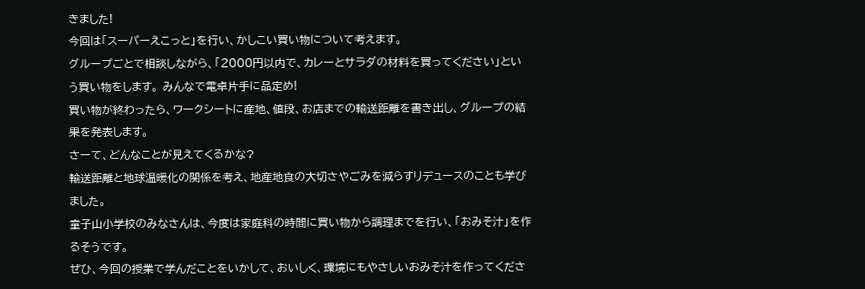きました!
今回は「スーパーえこっと」を行い、かしこい買い物について考えます。
グループごとで相談しながら、「2000円以内で、カレーとサラダの材料を買ってください」という買い物をします。 みんなで電卓片手に品定め!
買い物が終わったら、ワークシートに産地、値段、お店までの輸送距離を書き出し、グループの結果を発表します。
さーて、どんなことが見えてくるかな?
輸送距離と地球温暖化の関係を考え、地産地食の大切さやごみを減らすリデュースのことも学びました。
童子山小学校のみなさんは、今度は家庭科の時間に買い物から調理までを行い、「おみそ汁」を作るそうです。
ぜひ、今回の授業で学んだことをいかして、おいしく、環境にもやさしいおみそ汁を作ってくださ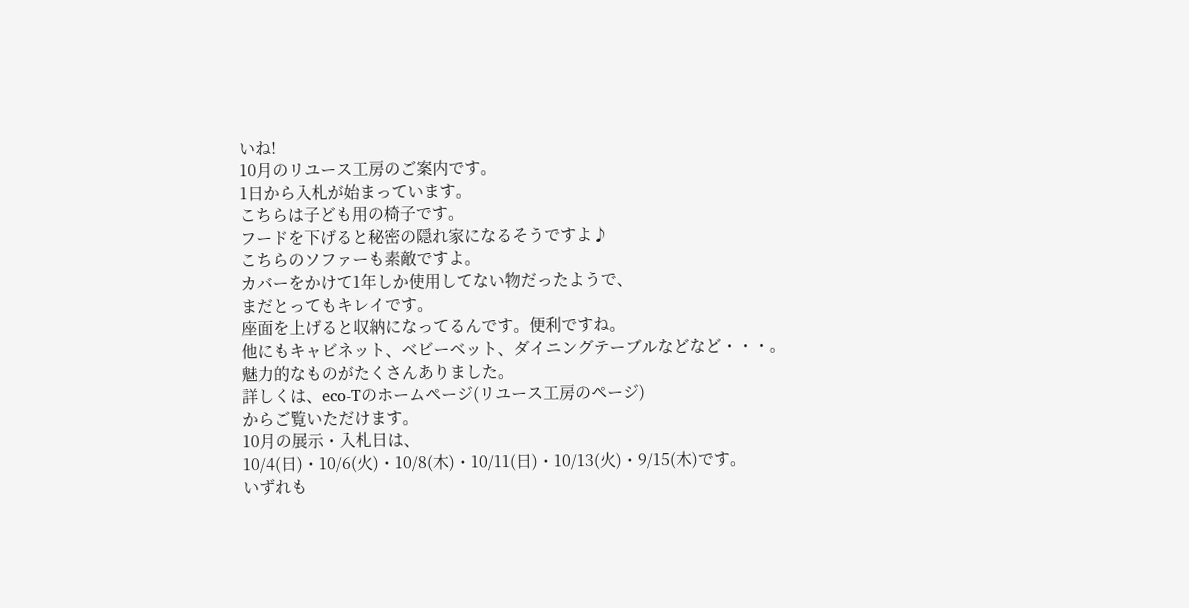いね!
10月のリユース工房のご案内です。
1日から入札が始まっています。
こちらは子ども用の椅子です。
フードを下げると秘密の隠れ家になるそうですよ♪
こちらのソファーも素敵ですよ。
カバーをかけて1年しか使用してない物だったようで、
まだとってもキレイです。
座面を上げると収納になってるんです。便利ですね。
他にもキャビネット、ベビーベット、ダイニングテーブルなどなど・・・。
魅力的なものがたくさんありました。
詳しくは、eco-Tのホームページ(リユース工房のページ)
からご覧いただけます。
10月の展示・入札日は、
10/4(日)・10/6(火)・10/8(木)・10/11(日)・10/13(火)・9/15(木)です。
いずれも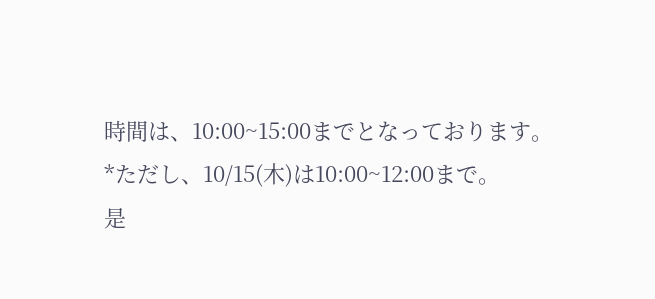時間は、10:00~15:00までとなっております。
*ただし、10/15(木)は10:00~12:00まで。
是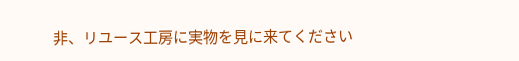非、リユース工房に実物を見に来てください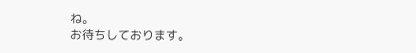ね。
お待ちしております。